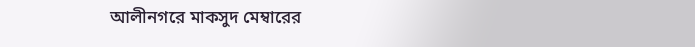আলীনগরে মাকসুদ মেম্বারের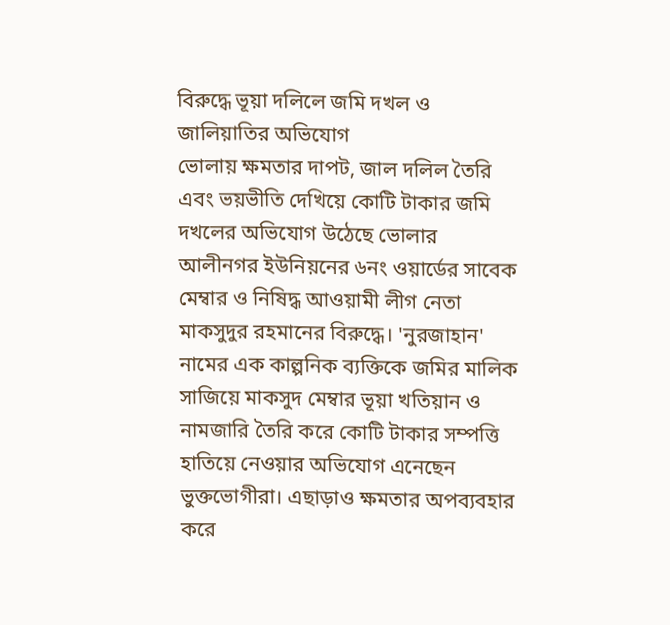বিরুদ্ধে ভূয়া দলিলে জমি দখল ও জালিয়াতির অভিযোগ
ভোলায় ক্ষমতার দাপট, জাল দলিল তৈরি এবং ভয়ভীতি দেখিয়ে কোটি টাকার জমি দখলের অভিযোগ উঠেছে ভোলার আলীনগর ইউনিয়নের ৬নং ওয়ার্ডের সাবেক মেম্বার ও নিষিদ্ধ আওয়ামী লীগ নেতা মাকসুদুর রহমানের বিরুদ্ধে। 'নুরজাহান' নামের এক কাল্পনিক ব্যক্তিকে জমির মালিক সাজিয়ে মাকসুদ মেম্বার ভূয়া খতিয়ান ও নামজারি তৈরি করে কোটি টাকার সম্পত্তি হাতিয়ে নেওয়ার অভিযোগ এনেছেন ভুক্তভোগীরা। এছাড়াও ক্ষমতার অপব্যবহার করে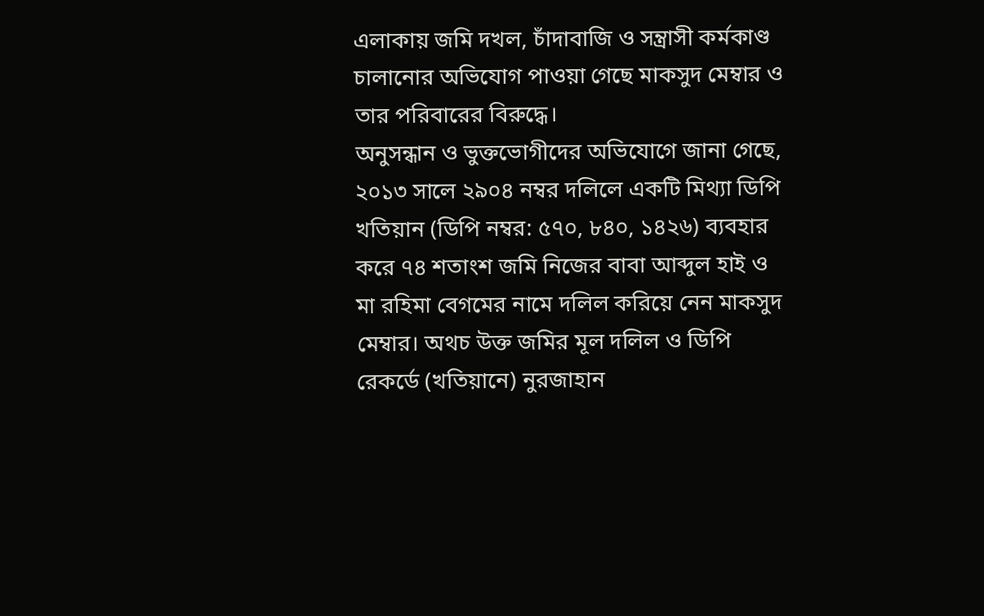এলাকায় জমি দখল, চাঁদাবাজি ও সন্ত্রাসী কর্মকাণ্ড চালানোর অভিযোগ পাওয়া গেছে মাকসুদ মেম্বার ও তার পরিবারের বিরুদ্ধে।
অনুসন্ধান ও ভুক্তভোগীদের অভিযোগে জানা গেছে, ২০১৩ সালে ২৯০৪ নম্বর দলিলে একটি মিথ্যা ডিপি খতিয়ান (ডিপি নম্বর: ৫৭০, ৮৪০, ১৪২৬) ব্যবহার করে ৭৪ শতাংশ জমি নিজের বাবা আব্দুল হাই ও মা রহিমা বেগমের নামে দলিল করিয়ে নেন মাকসুদ মেম্বার। অথচ উক্ত জমির মূল দলিল ও ডিপি রেকর্ডে (খতিয়ানে) নুরজাহান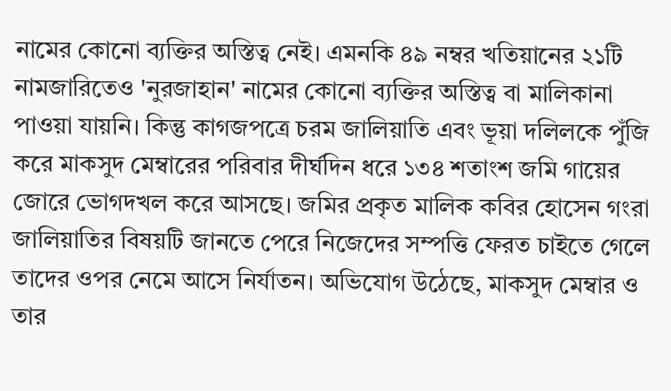নামের কোনো ব্যক্তির অস্তিত্ব নেই। এমনকি ৪৯ নম্বর খতিয়ানের ২১টি নামজারিতেও 'নুরজাহান' নামের কোনো ব্যক্তির অস্তিত্ব বা মালিকানা পাওয়া যায়নি। কিন্তু কাগজপত্রে চরম জালিয়াতি এবং ভূয়া দলিলকে পুঁজি করে মাকসুদ মেম্বারের পরিবার দীর্ঘদিন ধরে ১৩৪ শতাংশ জমি গায়ের জোরে ভোগদখল করে আসছে। জমির প্রকৃত মালিক কবির হোসেন গংরা জালিয়াতির বিষয়টি জানতে পেরে নিজেদের সম্পত্তি ফেরত চাইতে গেলে তাদের ওপর নেমে আসে নির্যাতন। অভিযোগ উঠেছে, মাকসুদ মেম্বার ও তার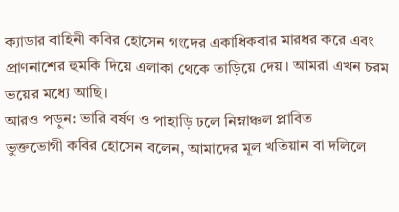ক্যাডার বাহিনী কবির হোসেন গংদের একাধিকবার মারধর করে এবং প্রাণনাশের হুমকি দিয়ে এলাকা থেকে তাড়িয়ে দেয়। আমরা এখন চরম ভয়ের মধ্যে আছি।
আরও পড়ুন: ভারি বর্ষণ ও পাহাড়ি ঢলে নিম্নাঞ্চল প্লাবিত
ভুক্তভোগী কবির হোসেন বলেন, আমাদের মূল খতিয়ান বা দলিলে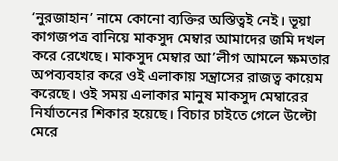‘নুরজাহান’ নামে কোনো ব্যক্তির অস্তিত্বই নেই। ভূয়া কাগজপত্র বানিয়ে মাকসুদ মেম্বার আমাদের জমি দখল করে রেখেছে। মাকসুদ মেম্বার আ’লীগ আমলে ক্ষমতার অপব্যবহার করে ওই এলাকায় সন্ত্রাসের রাজত্ব কায়েম করেছে। ওই সময় এলাকার মানুষ মাকসুদ মেম্বারের নির্যাতনের শিকার হয়েছে। বিচার চাইতে গেলে উল্টো মেরে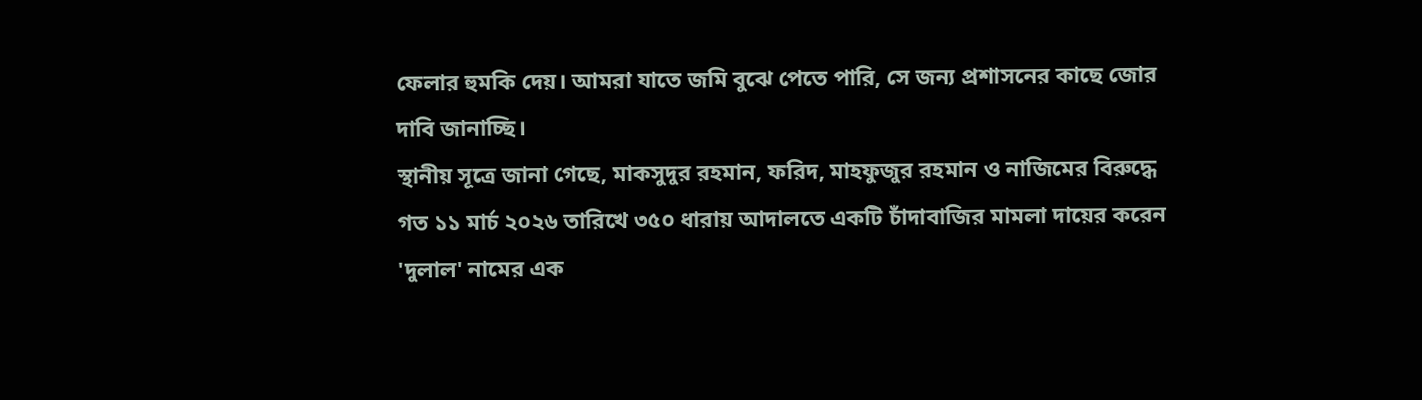ফেলার হুমকি দেয়। আমরা যাতে জমি বুঝে পেতে পারি, সে জন্য প্রশাসনের কাছে জোর দাবি জানাচ্ছি।
স্থানীয় সূত্রে জানা গেছে, মাকসুদুর রহমান, ফরিদ, মাহফুজুর রহমান ও নাজিমের বিরুদ্ধে গত ১১ মার্চ ২০২৬ তারিখে ৩৫০ ধারায় আদালতে একটি চাঁদাবাজির মামলা দায়ের করেন 'দুলাল' নামের এক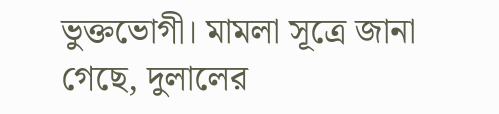ভুক্তভোগী। মামলা সূত্রে জানা গেছে, দুলালের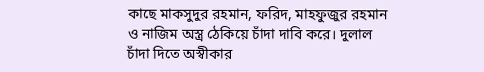কাছে মাকসুদুর রহমান, ফরিদ, মাহফুজুর রহমান ও নাজিম অস্ত্র ঠেকিয়ে চাঁদা দাবি করে। দুলাল চাঁদা দিতে অস্বীকার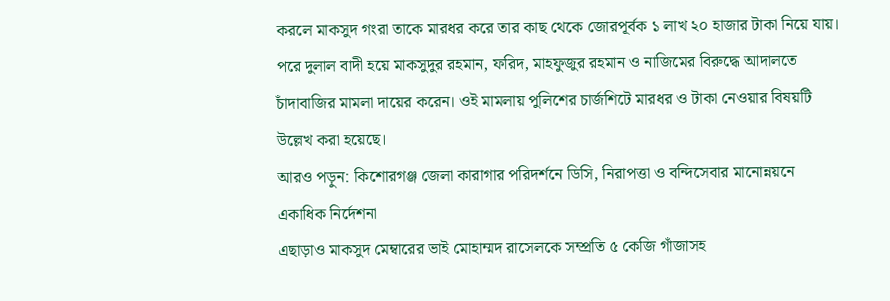করলে মাকসুদ গংরা তাকে মারধর করে তার কাছ থেকে জোরপূর্বক ১ লাখ ২০ হাজার টাকা নিয়ে যায়। পরে দুলাল বাদী হয়ে মাকসুদুর রহমান, ফরিদ, মাহফুজুর রহমান ও নাজিমের বিরুদ্ধে আদালতে চাঁদাবাজির মামলা দায়ের করেন। ওই মামলায় পুলিশের চার্জশিটে মারধর ও টাকা নেওয়ার বিষয়টি উল্লেখ করা হয়েছে।
আরও পড়ুন: কিশোরগঞ্জ জেলা কারাগার পরিদর্শনে ডিসি, নিরাপত্তা ও বন্দিসেবার মানোন্নয়নে একাধিক নির্দেশনা
এছাড়াও মাকসুদ মেম্বারের ভাই মোহাম্মদ রাসেলকে সম্প্রতি ৫ কেজি গাঁজাসহ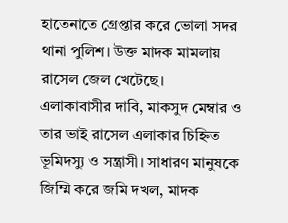হাতেনাতে গ্রেপ্তার করে ভোলা সদর থানা পুলিশ। উক্ত মাদক মামলায় রাসেল জেল খেটেছে।
এলাকাবাসীর দাবি, মাকসুদ মেম্বার ও তার ভাই রাসেল এলাকার চিহ্নিত ভূমিদস্যু ও সন্ত্রাসী। সাধারণ মানুষকে জিম্মি করে জমি দখল, মাদক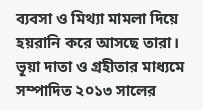ব্যবসা ও মিথ্যা মামলা দিয়ে হয়রানি করে আসছে তারা।
ভূয়া দাতা ও গ্রহীতার মাধ্যমে সম্পাদিত ২০১৩ সালের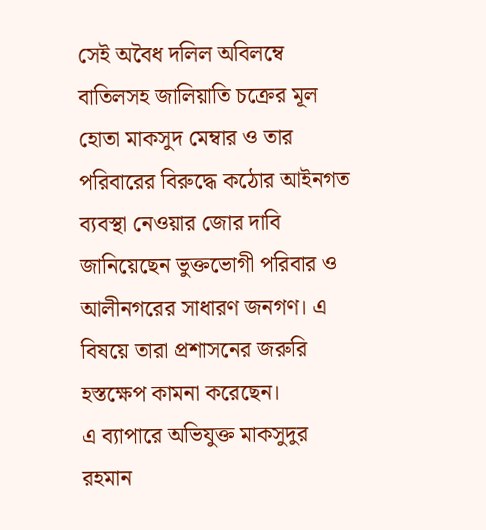সেই অবৈধ দলিল অবিলম্বে বাতিলসহ জালিয়াতি চক্রের মূল হোতা মাকসুদ মেম্বার ও তার পরিবারের বিরুদ্ধে কঠোর আইনগত ব্যবস্থা নেওয়ার জোর দাবি জানিয়েছেন ভুক্তভোগী পরিবার ও আলীনগরের সাধারণ জনগণ। এ বিষয়ে তারা প্রশাসনের জরুরি হস্তক্ষেপ কামনা করেছেন।
এ ব্যাপারে অভিযুক্ত মাকসুদুর রহমান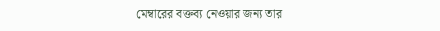মেম্বারের বক্তব্য নেওয়ার জন্য তার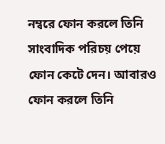নম্বরে ফোন করলে তিনি সাংবাদিক পরিচয় পেয়ে ফোন কেটে দেন। আবারও ফোন করলে তিনি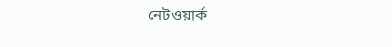নেটওয়ার্ক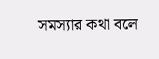সমস্যার কথা বলে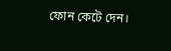ফোন কেটে দেন।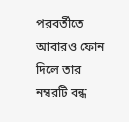পরবর্তীতে আবারও ফোন দিলে তার নম্বরটি বন্ধ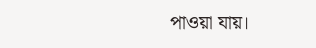পাওয়া যায়।